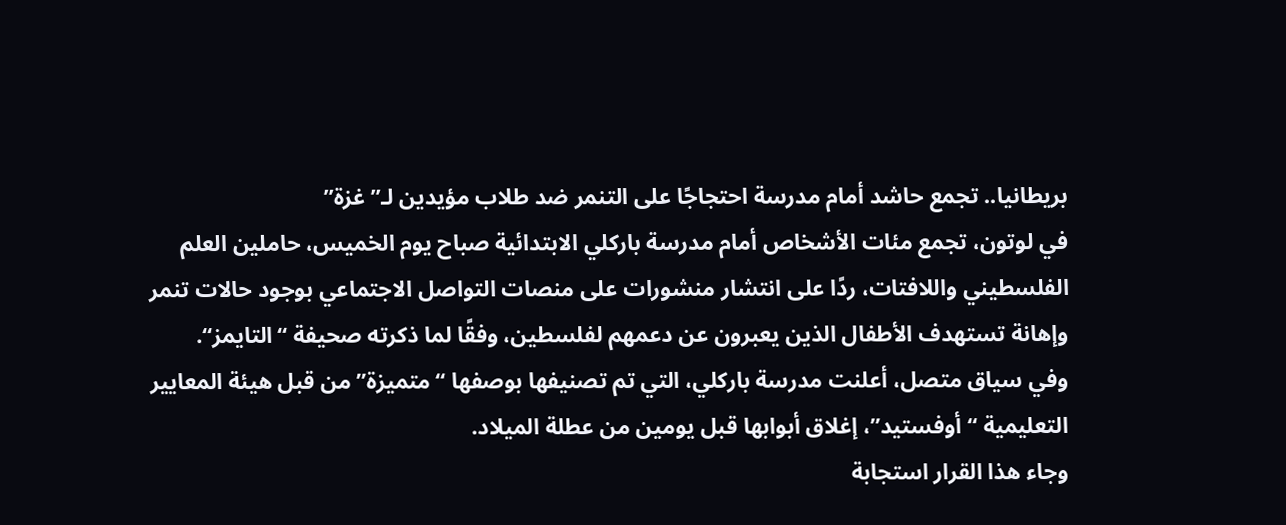بريطانيا.. تجمع حاشد أمام مدرسة احتجاجًا على التنمر ضد طلاب مؤيدين لـ”غزة”
في لوتون، تجمع مئات الأشخاص أمام مدرسة باركلي الابتدائية صباح يوم الخميس، حاملين العلم الفلسطيني واللافتات، ردًا على انتشار منشورات على منصات التواصل الاجتماعي بوجود حالات تنمر وإهانة تستهدف الأطفال الذين يعبرون عن دعمهم لفلسطين، وفقًا لما ذكرته صحيفة “التايمز“.
وفي سياق متصل، أعلنت مدرسة باركلي، التي تم تصنيفها بوصفها “متميزة” من قبل هيئة المعايير التعليمية “أوفستيد”، إغلاق أبوابها قبل يومين من عطلة الميلاد.
وجاء هذا القرار استجابة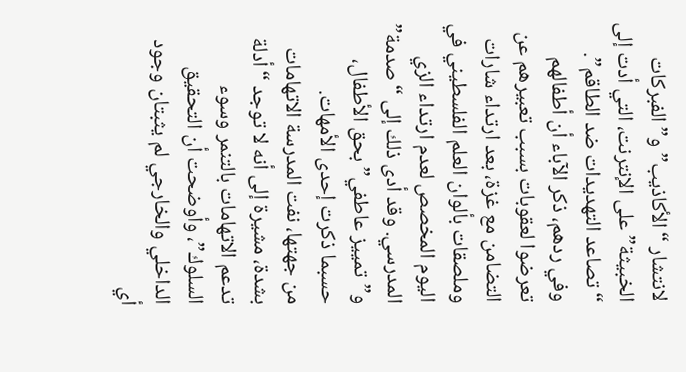لانتشار “الأكاذيب” و”الفبركات الخبيثة” على الإنترنت، التي أدت إلى “تصاعد التهديدات ضد الطاقم”.
وفي ردهم، ذكر الآباء أن أطفالهم تعرضوا لعقوبات بسبب تعبيرهم عن التضامن مع غزة، بعد ارتداء شارات وملصقات بألوان العلم الفلسطيني في اليوم المخصص لعدم ارتداء الزي المدرسي. وقد أدى ذلك إلى “صدمة” و”تمييز عاطفي” بحق الأطفال، حسبما ذكرت إحدى الأمهات.
من جهتها، نفت المدرسة الاتهامات بشدة، مشيرة إلى أنه لا توجد “أدلة تدعم الاتهامات بالتنمر وسوء السلوك”، وأوضحت أن التحقيق الداخلي والخارجي لم يثبتان وجود أي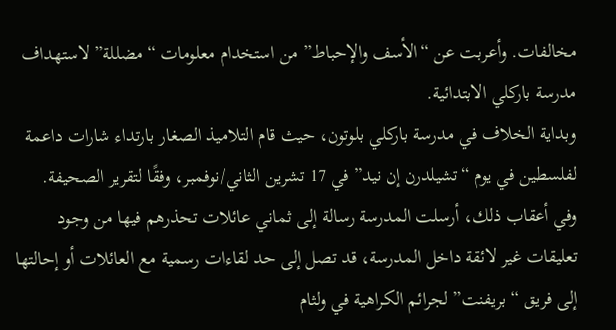مخالفات. وأعربت عن “الأسف والإحباط” من استخدام معلومات “مضللة” لاستهداف مدرسة باركلي الابتدائية.
وبداية الخلاف في مدرسة باركلي بلوتون، حيث قام التلاميذ الصغار بارتداء شارات داعمة لفلسطين في يوم “تشيلدرن إن نيد” في 17 تشرين الثاني/نوفمبر، وفقًا لتقرير الصحيفة.
وفي أعقاب ذلك، أرسلت المدرسة رسالة إلى ثماني عائلات تحذرهم فيها من وجود تعليقات غير لائقة داخل المدرسة، قد تصل إلى حد لقاءات رسمية مع العائلات أو إحالتها إلى فريق “بريفنت” لجرائم الكراهية في ولثام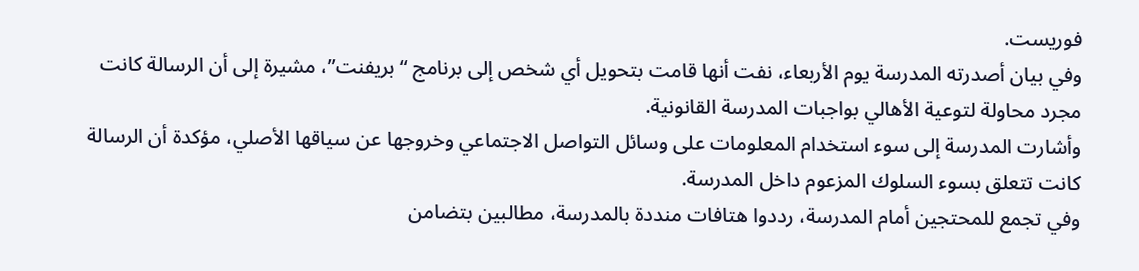فوريست.
وفي بيان أصدرته المدرسة يوم الأربعاء، نفت أنها قامت بتحويل أي شخص إلى برنامج “بريفنت”، مشيرة إلى أن الرسالة كانت مجرد محاولة لتوعية الأهالي بواجبات المدرسة القانونية.
وأشارت المدرسة إلى سوء استخدام المعلومات على وسائل التواصل الاجتماعي وخروجها عن سياقها الأصلي، مؤكدة أن الرسالة كانت تتعلق بسوء السلوك المزعوم داخل المدرسة.
وفي تجمع للمحتجين أمام المدرسة، رددوا هتافات منددة بالمدرسة، مطالبين بتضامن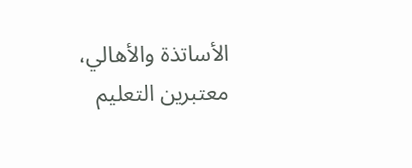الأساتذة والأهالي، معتبرين التعليم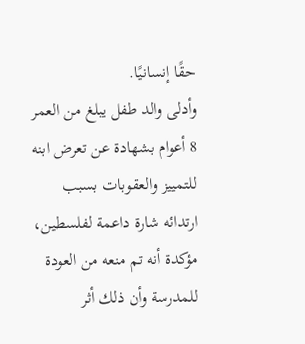حقًا إنسانيًا.
وأدلى والد طفل يبلغ من العمر 8 أعوام بشهادة عن تعرض ابنه للتمييز والعقوبات بسبب ارتدائه شارة داعمة لفلسطين، مؤكدة أنه تم منعه من العودة للمدرسة وأن ذلك أثر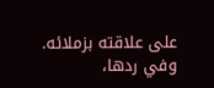على علاقته بزملائه.
وفي ردها،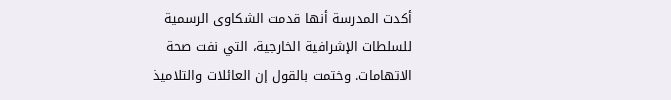أكدت المدرسة أنها قدمت الشكاوى الرسمية للسلطات الإشرافية الخارجية، التي نفت صحة الاتهامات. وختمت بالقول إن العائلات والتلاميذ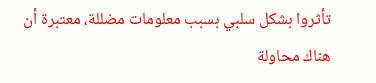تأثروا بشكل سلبي بسبب معلومات مضللة، معتبرة أن هناك محاولة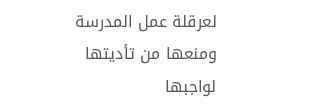لعرقلة عمل المدرسة ومنعها من تأديتها لواجبها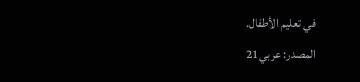في تعليم الأطفال.
المصدر: عربي21